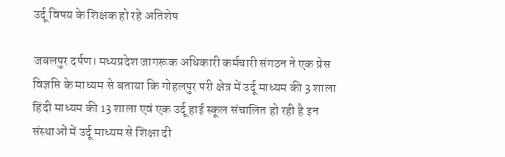उर्दू विषय के शिक्षक हो रहे अतिशेष

जबलपुर दर्पण। मध्यप्रदेश जागरूक अधिकारी कर्मचारी संगठन ने एक प्रेस विज्ञप्ति के माध्यम से बताया कि गोहलपुर परी क्षेत्र में उर्दू माध्यम की 3 शाला हिंदी माध्यम की 13 शाला एवं एक उर्दू हाई स्कूल संचालित हो रही है इन संस्थाओं में उर्दू माध्यम से शिक्षा दी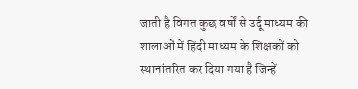जाती है विगत कुछ वर्षों से उर्दू माध्यम की शालाओं में हिंदी माध्यम के शिक्षकों को स्थानांतरित कर दिया गया है जिन्हें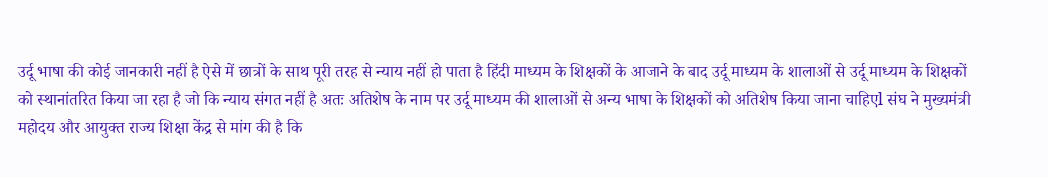उर्दू भाषा की कोई जानकारी नहीं है ऐसे में छात्रों के साथ पूरी तरह से न्याय नहीं हो पाता है हिंदी माध्यम के शिक्षकों के आजाने के बाद उर्दू माध्यम के शालाओं से उर्दू माध्यम के शिक्षकों को स्थानांतरित किया जा रहा है जो कि न्याय संगत नहीं है अतः अतिशेष के नाम पर उर्दू माध्यम की शालाओं से अन्य भाषा के शिक्षकों को अतिशेष किया जाना चाहिएl संघ ने मुख्यमंत्री महोदय और आयुक्त राज्य शिक्षा केंद्र से मांग की है कि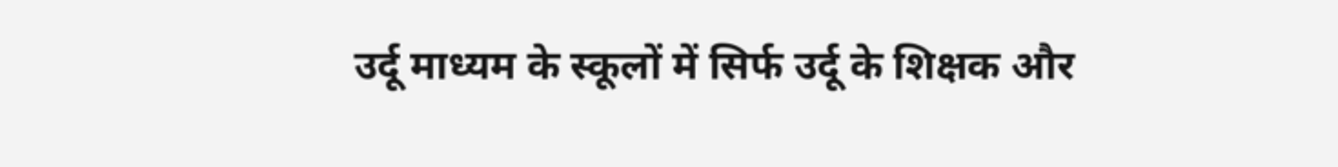उर्दू माध्यम के स्कूलों में सिर्फ उर्दू के शिक्षक और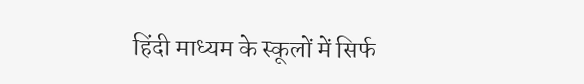हिंदी माध्यम के स्कूलों में सिर्फ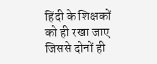हिंदी के शिक्षकों को ही रखा जाए जिससे दोनों ही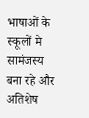भाषाओं के स्कूलों मे सामंजस्य बना रहे और अतिशेष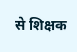से शिक्षक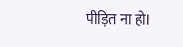पीड़ित ना होl